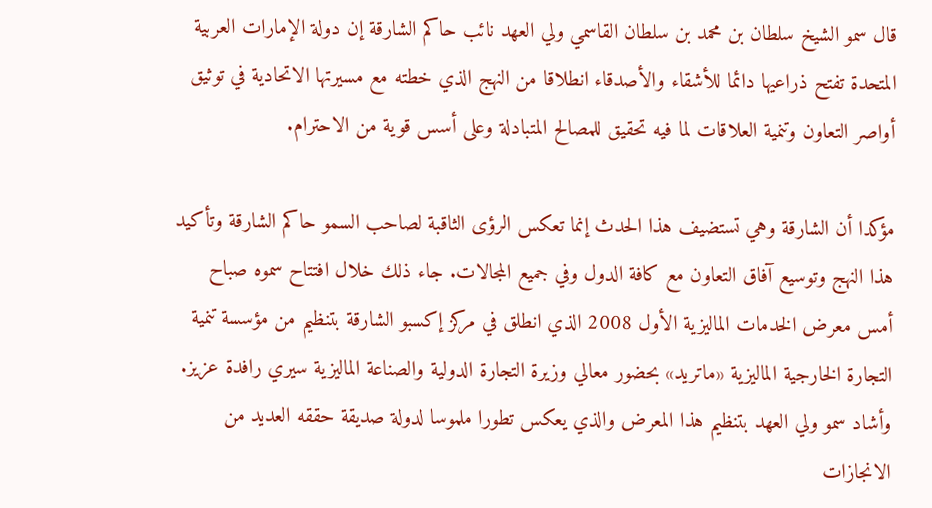قال سمو الشيخ سلطان بن محمد بن سلطان القاسمي ولي العهد نائب حاكم الشارقة إن دولة الإمارات العربية المتحدة تفتح ذراعيها دائما للأشقاء والأصدقاء انطلاقا من النهج الذي خطته مع مسيرتها الاتحادية في توثيق أواصر التعاون وتنمية العلاقات لما فيه تحقيق للمصالح المتبادلة وعلى أسس قوية من الاحترام.

مؤكدا أن الشارقة وهي تستضيف هذا الحدث إنما تعكس الرؤى الثاقبة لصاحب السمو حاكم الشارقة وتأكيد هذا النهج وتوسيع آفاق التعاون مع كافة الدول وفي جميع المجالات. جاء ذلك خلال افتتاح سموه صباح أمس معرض الخدمات الماليزية الأول 2008 الذي انطلق في مركز إكسبو الشارقة بتنظيم من مؤسسة تنمية التجارة الخارجية الماليزية «ماتريد» بحضور معالي وزيرة التجارة الدولية والصناعة الماليزية سيري رافدة عزيز. وأشاد سمو ولي العهد بتنظيم هذا المعرض والذي يعكس تطورا ملموسا لدولة صديقة حققه العديد من الانجازات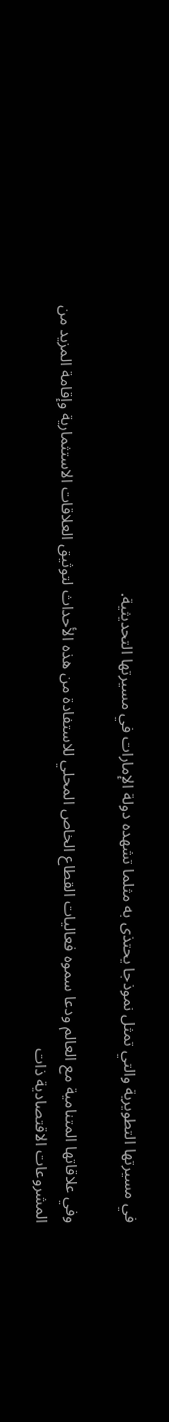في مسيرتها التطويرية والتي تمثل نموذجا يحتذى به مثلما تشهده دولة الإمارات في مسيرتها التحديثية.

وفي علاقاتها المتنامية مع العالم ودعا سموه فعاليات القطاع الخاص المحلي للاستفادة من هذه الأحداث لتوثيق العلاقات الاستثمارية وإقامة المزيد من المشروعات الاقتصادية ذات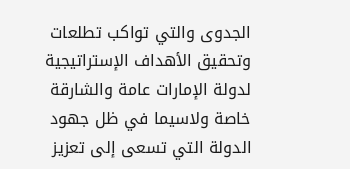الجدوى والتي تواكب تطلعات وتحقيق الأهداف الإستراتيجية لدولة الإمارات عامة والشارقة خاصة ولاسيما في ظل جهود الدولة التي تسعى إلى تعزيز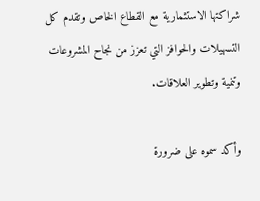شراكتها الاستثمارية مع القطاع الخاص وتقدم كل التسهيلات والحوافز التي تعزز من نجاح المشروعات وتنمية وتطوير العلاقات.

وأكد سموه على ضرورة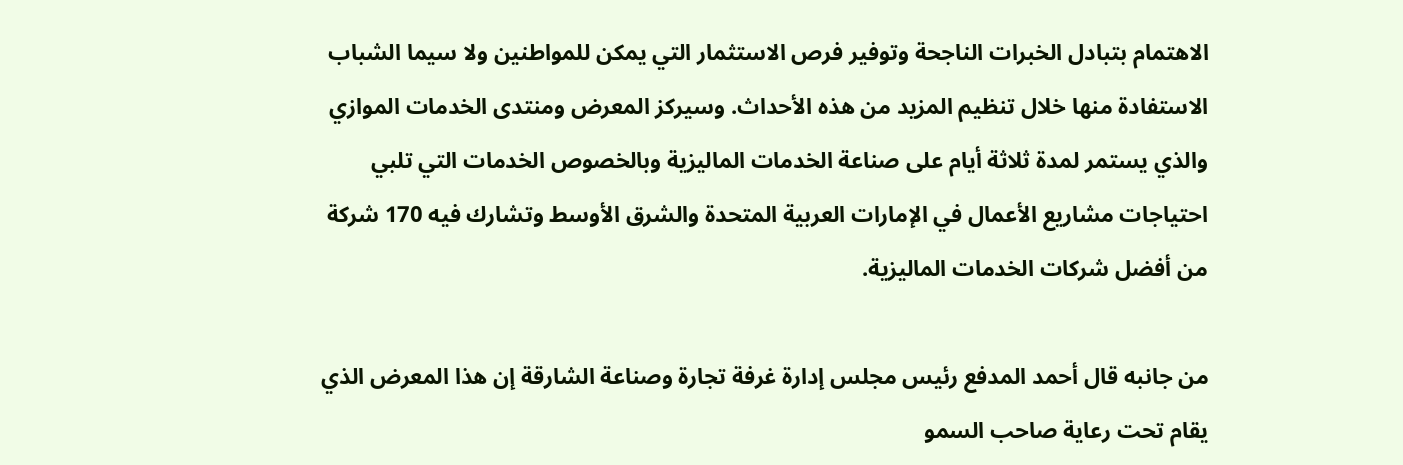الاهتمام بتبادل الخبرات الناجحة وتوفير فرص الاستثمار التي يمكن للمواطنين ولا سيما الشباب الاستفادة منها خلال تنظيم المزيد من هذه الأحداث. وسيركز المعرض ومنتدى الخدمات الموازي والذي يستمر لمدة ثلاثة أيام على صناعة الخدمات الماليزية وبالخصوص الخدمات التي تلبي احتياجات مشاريع الأعمال في الإمارات العربية المتحدة والشرق الأوسط وتشارك فيه 170 شركة من أفضل شركات الخدمات الماليزية.

من جانبه قال أحمد المدفع رئيس مجلس إدارة غرفة تجارة وصناعة الشارقة إن هذا المعرض الذي يقام تحت رعاية صاحب السمو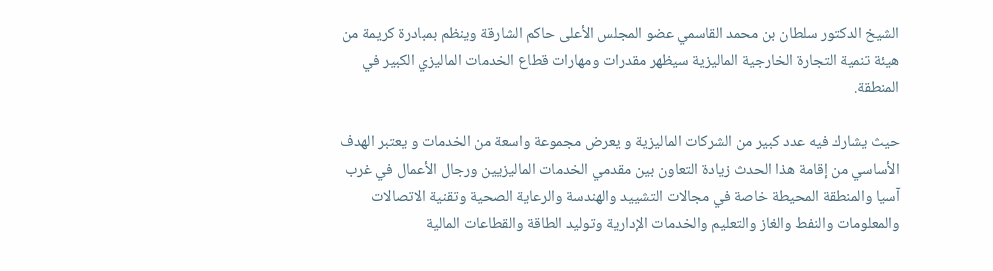الشيخ الدكتور سلطان بن محمد القاسمي عضو المجلس الأعلى حاكم الشارقة وينظم بمبادرة كريمة من هيئة تنمية التجارة الخارجية الماليزية سيظهر مقدرات ومهارات قطاع الخدمات الماليزي الكبير في المنطقة.

حيث يشارك فيه عدد كبير من الشركات الماليزية و يعرض مجموعة واسعة من الخدمات و يعتبر الهدف الأساسي من إقامة هذا الحدث زيادة التعاون بين مقدمي الخدمات الماليزيين ورجال الأعمال في غرب آسيا والمنطقة المحيطة خاصة في مجالات التشييد والهندسة والرعاية الصحية وتقنية الاتصالات والمعلومات والنفط والغاز والتعليم والخدمات الإدارية وتوليد الطاقة والقطاعات المالية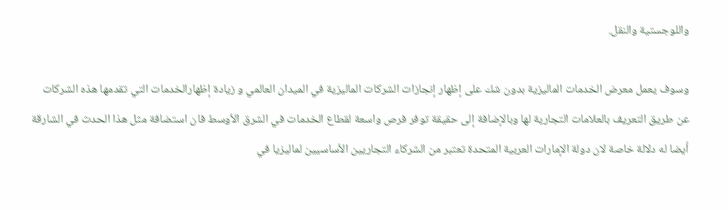واللوجستية والنقل.

وسوف يعمل معرض الخدمات الماليزية بدون شك على إظهار إنجازات الشركات الماليزية في الميدان العالمي و زيادة إظهارالخدمات التي تقدمها هذه الشركات عن طريق التعريف بالعلامات التجارية لها وبالإضافة إلى حقيقة توفر فرص واسعة لقطاع الخدمات في الشرق الأوسط فان استضافة مثل هذا الحدث في الشارقة أيضا له دلالة خاصة لان دولة الإمارات العربية المتحدة تعتبر من الشركاء التجاريين الأساسيين لماليزيا في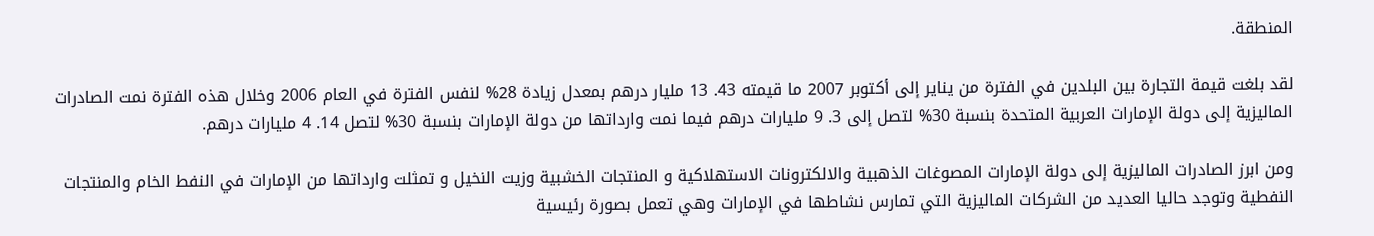المنطقة.

لقد بلغت قيمة التجارة بين البلدين في الفترة من يناير إلى أكتوبر 2007 ما قيمته 43. 13 مليار درهم بمعدل زيادة 28% لنفس الفترة في العام 2006 وخلال هذه الفترة نمت الصادرات الماليزية إلى دولة الإمارات العربية المتحدة بنسبة 30% لتصل إلى 3. 9 مليارات درهم فيما نمت وارداتها من دولة الإمارات بنسبة 30% لتصل 14. 4 مليارات درهم.

ومن ابرز الصادرات الماليزية إلى دولة الإمارات المصوغات الذهبية والالكترونات الاستهلاكية و المنتجات الخشبية وزيت النخيل و تمثلت وارداتها من الإمارات في النفط الخام والمنتجات النفطية وتوجد حاليا العديد من الشركات الماليزية التي تمارس نشاطها في الإمارات وهي تعمل بصورة رئيسية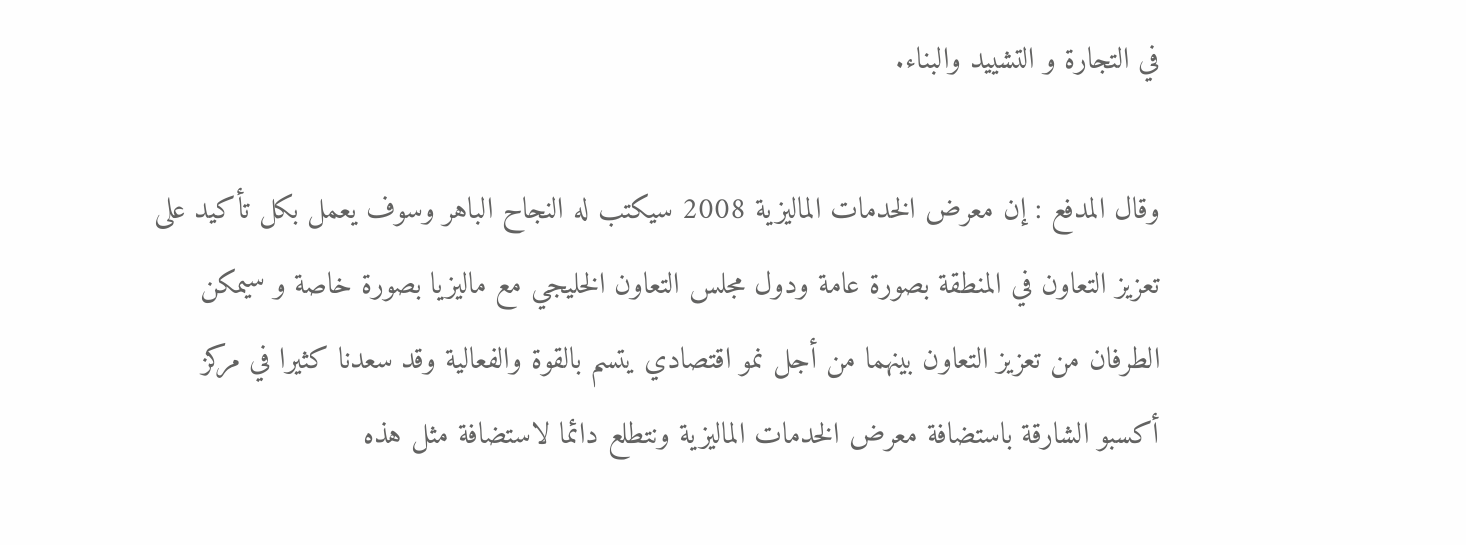في التجارة و التشييد والبناء.

وقال المدفع : إن معرض الخدمات الماليزية 2008 سيكتب له النجاح الباهر وسوف يعمل بكل تأكيد على تعزيز التعاون في المنطقة بصورة عامة ودول مجلس التعاون الخليجي مع ماليزيا بصورة خاصة و سيمكن الطرفان من تعزيز التعاون بينهما من أجل نمو اقتصادي يتسم بالقوة والفعالية وقد سعدنا كثيرا في مركز أكسبو الشارقة باستضافة معرض الخدمات الماليزية ونتطلع دائما لاستضافة مثل هذه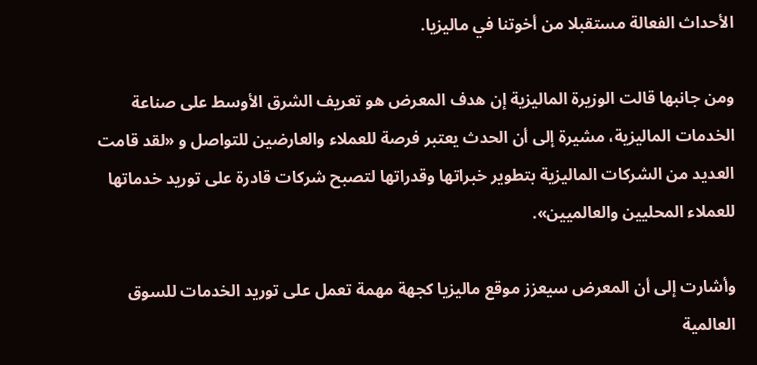الأحداث الفعالة مستقبلا من أخوتنا في ماليزيا.

ومن جانبها قالت الوزيرة الماليزية إن هدف المعرض هو تعريف الشرق الأوسط على صناعة الخدمات الماليزية، مشيرة إلى أن الحدث يعتبر فرصة للعملاء والعارضين للتواصل و «لقد قامت العديد من الشركات الماليزية بتطوير خبراتها وقدراتها لتصبح شركات قادرة على توريد خدماتها للعملاء المحليين والعالميين».

وأشارت إلى أن المعرض سيعزز موقع ماليزيا كجهة مهمة تعمل على توريد الخدمات للسوق العالمية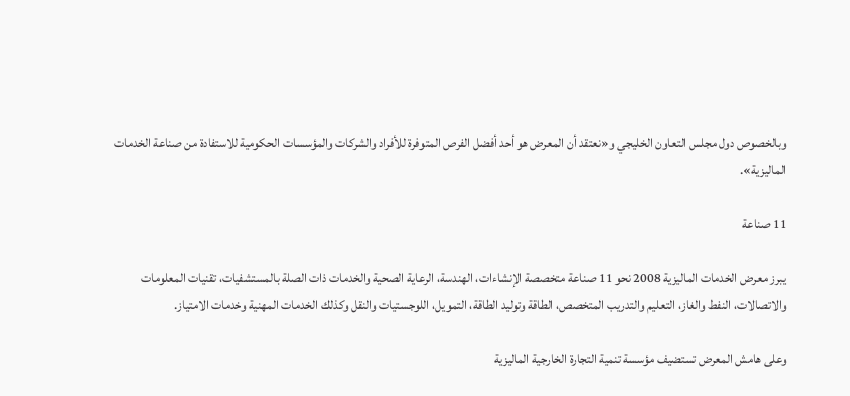وبالخصوص دول مجلس التعاون الخليجي و«نعتقد أن المعرض هو أحد أفضل الفرص المتوفرة للأفراد والشركات والمؤسسات الحكومية للاستفادة من صناعة الخدمات الماليزية».

11 صناعة

يبرز معرض الخدمات الماليزية 2008 نحو 11 صناعة متخصصة الإنشاءات، الهندسة، الرعاية الصحية والخدمات ذات الصلة بالمستشفيات، تقنيات المعلومات والاتصالات، النفط والغاز، التعليم والتدريب المتخصص، الطاقة وتوليد الطاقة، التمويل، اللوجستيات والنقل وكذلك الخدمات المهنية وخدمات الامتياز.

وعلى هامش المعرض تستضيف مؤسسة تنمية التجارة الخارجية الماليزية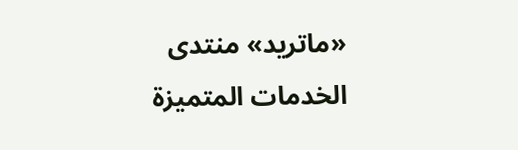«ماتريد» منتدى الخدمات المتميزة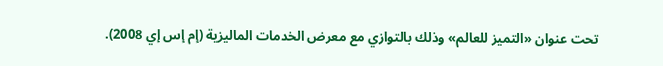تحت عنوان «التميز للعالم» وذلك بالتوازي مع معرض الخدمات الماليزية (إم إس إي 2008).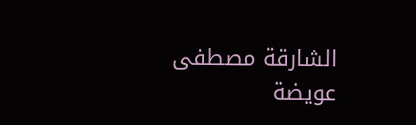الشارقة مصطفى عويضة